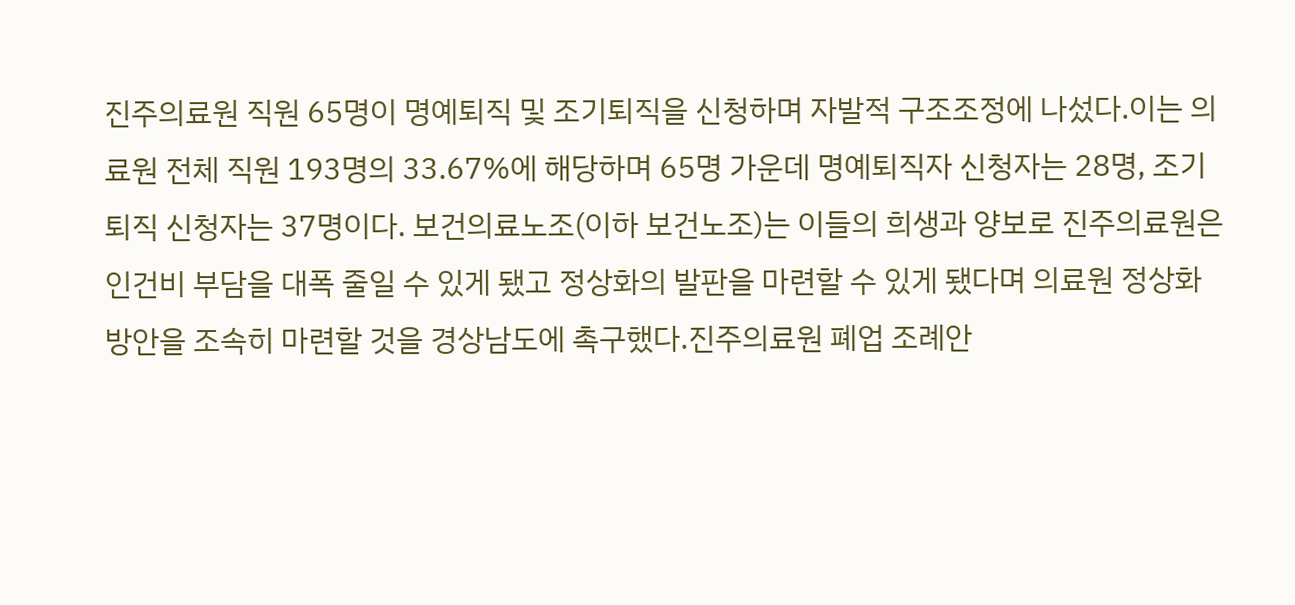진주의료원 직원 65명이 명예퇴직 및 조기퇴직을 신청하며 자발적 구조조정에 나섰다.이는 의료원 전체 직원 193명의 33.67%에 해당하며 65명 가운데 명예퇴직자 신청자는 28명, 조기퇴직 신청자는 37명이다. 보건의료노조(이하 보건노조)는 이들의 희생과 양보로 진주의료원은 인건비 부담을 대폭 줄일 수 있게 됐고 정상화의 발판을 마련할 수 있게 됐다며 의료원 정상화 방안을 조속히 마련할 것을 경상남도에 촉구했다.진주의료원 폐업 조례안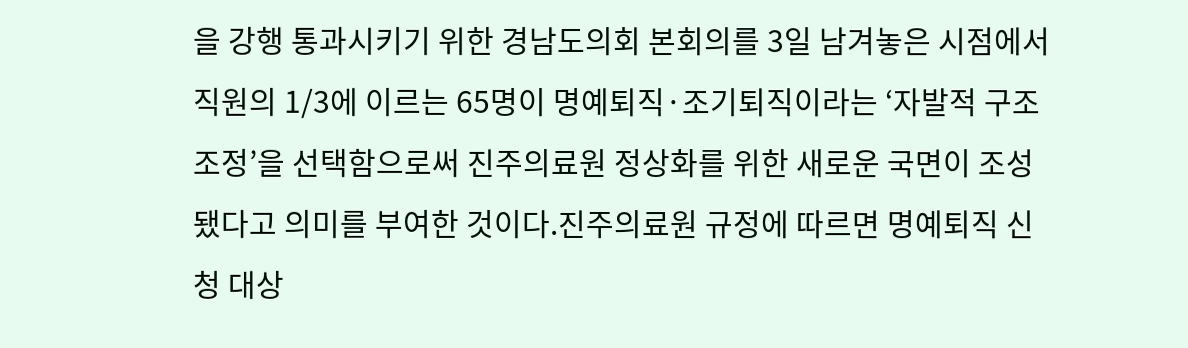을 강행 통과시키기 위한 경남도의회 본회의를 3일 남겨놓은 시점에서 직원의 1/3에 이르는 65명이 명예퇴직·조기퇴직이라는 ‘자발적 구조조정’을 선택함으로써 진주의료원 정상화를 위한 새로운 국면이 조성됐다고 의미를 부여한 것이다.진주의료원 규정에 따르면 명예퇴직 신청 대상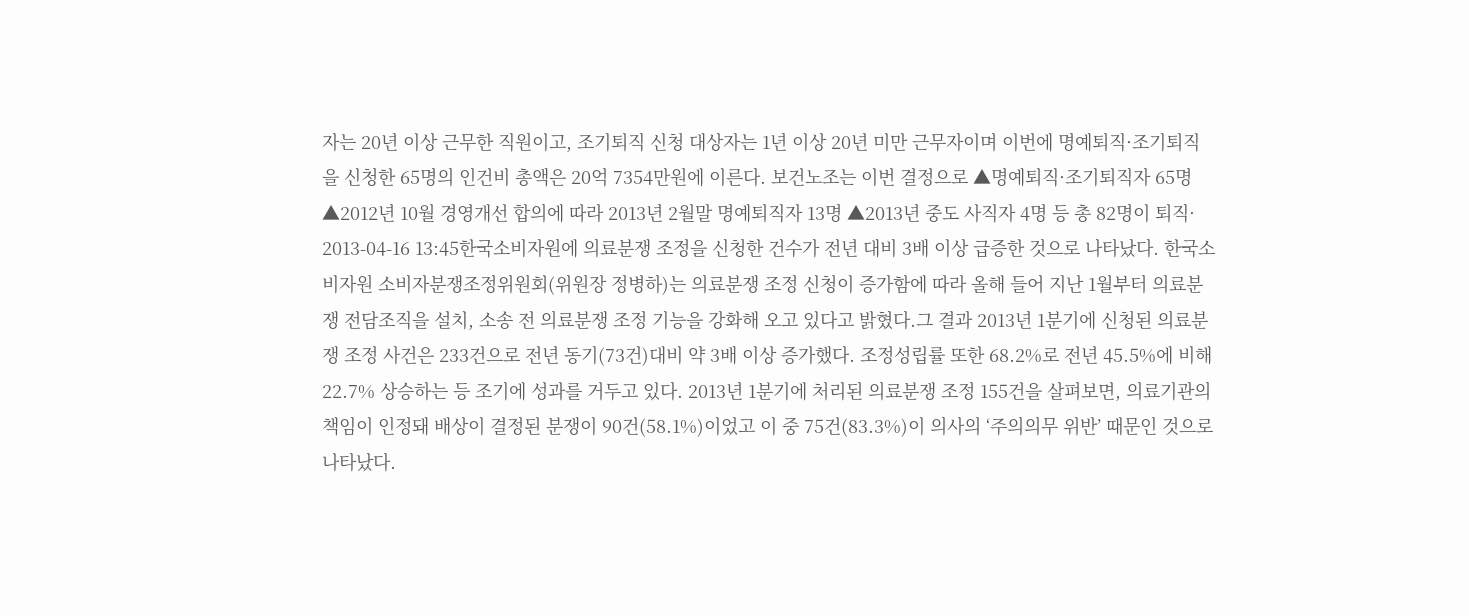자는 20년 이상 근무한 직원이고, 조기퇴직 신청 대상자는 1년 이상 20년 미만 근무자이며 이번에 명예퇴직·조기퇴직을 신청한 65명의 인건비 총액은 20억 7354만원에 이른다. 보건노조는 이번 결정으로 ▲명예퇴직·조기퇴직자 65명 ▲2012년 10월 경영개선 합의에 따라 2013년 2월말 명예퇴직자 13명 ▲2013년 중도 사직자 4명 등 총 82명이 퇴직·
2013-04-16 13:45한국소비자원에 의료분쟁 조정을 신청한 건수가 전년 대비 3배 이상 급증한 것으로 나타났다. 한국소비자원 소비자분쟁조정위원회(위원장 정병하)는 의료분쟁 조정 신청이 증가함에 따라 올해 들어 지난 1월부터 의료분쟁 전담조직을 설치, 소송 전 의료분쟁 조정 기능을 강화해 오고 있다고 밝혔다.그 결과 2013년 1분기에 신청된 의료분쟁 조정 사건은 233건으로 전년 동기(73건)대비 약 3배 이상 증가했다. 조정성립률 또한 68.2%로 전년 45.5%에 비해 22.7% 상승하는 등 조기에 성과를 거두고 있다. 2013년 1분기에 처리된 의료분쟁 조정 155건을 살펴보면, 의료기관의 책임이 인정돼 배상이 결정된 분쟁이 90건(58.1%)이었고 이 중 75건(83.3%)이 의사의 ‘주의의무 위반’ 때문인 것으로 나타났다.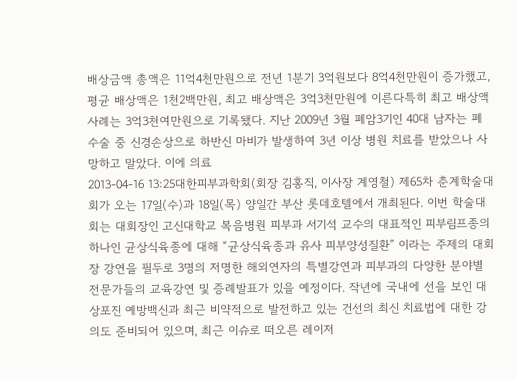배상금액 총액은 11억4천만원으로 전년 1분기 3억원보다 8억4천만원이 증가했고, 평균 배상액은 1천2백만원, 최고 배상액은 3억3천만원에 이른다특히 최고 배상액 사례는 3억3천여만원으로 기록됐다. 지난 2009년 3월 폐암3기인 40대 남자는 폐 수술 중 신경손상으로 하반신 마비가 발생하여 3년 이상 병원 치료를 받았으나 사망하고 말았다. 이에 의료
2013-04-16 13:25대한피부과학회(회장 김홍직, 이사장 계영철) 제65차 춘계학술대회가 오는 17일(수)과 18일(목) 양일간 부산 롯데호텔에서 개최된다. 이번 학술대회는 대회장인 고신대학교 복음병원 피부과 서기석 교수의 대표적인 피부림프종의 하나인 균상식육종에 대해 “균상식육종과 유사 피부양성질환” 이라는 주제의 대회장 강연을 필두로 3명의 저명한 해외연자의 특별강연과 피부과의 다양한 분야별 전문가들의 교육강연 및 증례발표가 있을 예정이다. 작년에 국내에 선을 보인 대상포진 예방백신과 최근 비약적으로 발전하고 있는 건선의 최신 치료법에 대한 강의도 준비되어 있으며, 최근 이슈로 떠오른 레이저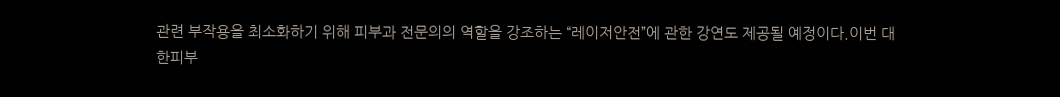관련 부작용을 최소화하기 위해 피부과 전문의의 역할을 강조하는 “레이저안전”에 관한 강연도 제공될 예정이다.이번 대한피부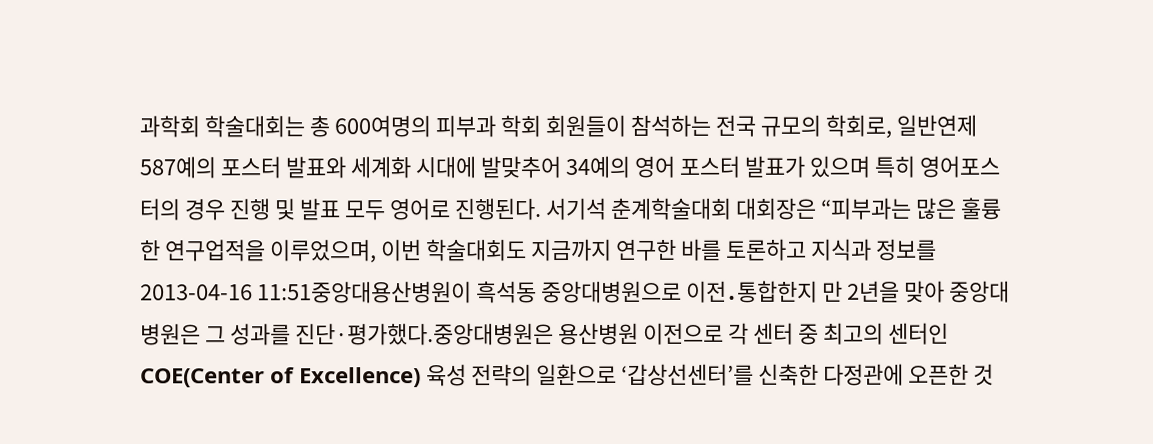과학회 학술대회는 총 600여명의 피부과 학회 회원들이 참석하는 전국 규모의 학회로, 일반연제 587예의 포스터 발표와 세계화 시대에 발맞추어 34예의 영어 포스터 발표가 있으며 특히 영어포스터의 경우 진행 및 발표 모두 영어로 진행된다. 서기석 춘계학술대회 대회장은 “피부과는 많은 훌륭한 연구업적을 이루었으며, 이번 학술대회도 지금까지 연구한 바를 토론하고 지식과 정보를
2013-04-16 11:51중앙대용산병원이 흑석동 중앙대병원으로 이전․통합한지 만 2년을 맞아 중앙대병원은 그 성과를 진단·평가했다.중앙대병원은 용산병원 이전으로 각 센터 중 최고의 센터인 COE(Center of Excellence) 육성 전략의 일환으로 ‘갑상선센터’를 신축한 다정관에 오픈한 것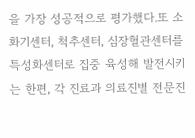을 가장 성공적으로 평가했다.또 소화기센터, 척추센터, 심장혈관센터를 특성화센터로 집중 육성해 발전시키는 한편, 각 진료과 의료진별 전문진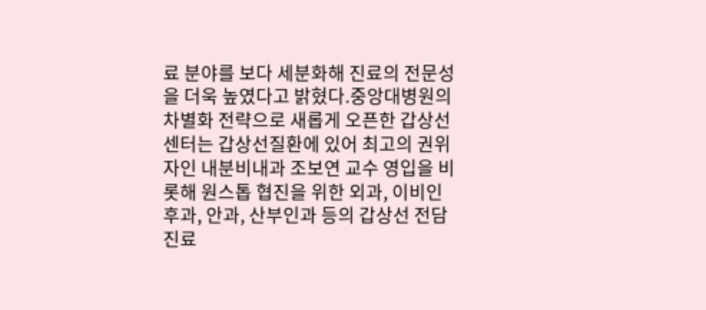료 분야를 보다 세분화해 진료의 전문성을 더욱 높였다고 밝혔다.중앙대병원의 차별화 전략으로 새롭게 오픈한 갑상선센터는 갑상선질환에 있어 최고의 권위자인 내분비내과 조보연 교수 영입을 비롯해 원스톱 협진을 위한 외과, 이비인후과, 안과, 산부인과 등의 갑상선 전담 진료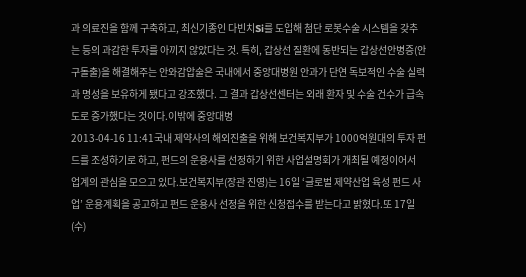과 의료진을 함께 구축하고, 최신기종인 다빈치Si를 도입해 첨단 로봇수술 시스템을 갖추는 등의 과감한 투자를 아끼지 않았다는 것. 특히, 갑상선 질환에 동반되는 갑상선안병증(안구돌출)을 해결해주는 안와감압술은 국내에서 중앙대병원 안과가 단연 독보적인 수술 실력과 명성을 보유하게 됐다고 강조했다. 그 결과 갑상선센터는 외래 환자 및 수술 건수가 급속도로 증가했다는 것이다.이밖에 중앙대병
2013-04-16 11:41국내 제약사의 해외진출을 위해 보건복지부가 1000억원대의 투자 펀드를 조성하기로 하고, 펀드의 운용사를 선정하기 위한 사업설명회가 개최될 예정이어서 업계의 관심을 모으고 있다.보건복지부(장관 진영)는 16일 ‘글로벌 제약산업 육성 펀드 사업’ 운용계획을 공고하고 펀드 운용사 선정을 위한 신청접수를 받는다고 밝혔다.또 17일(수)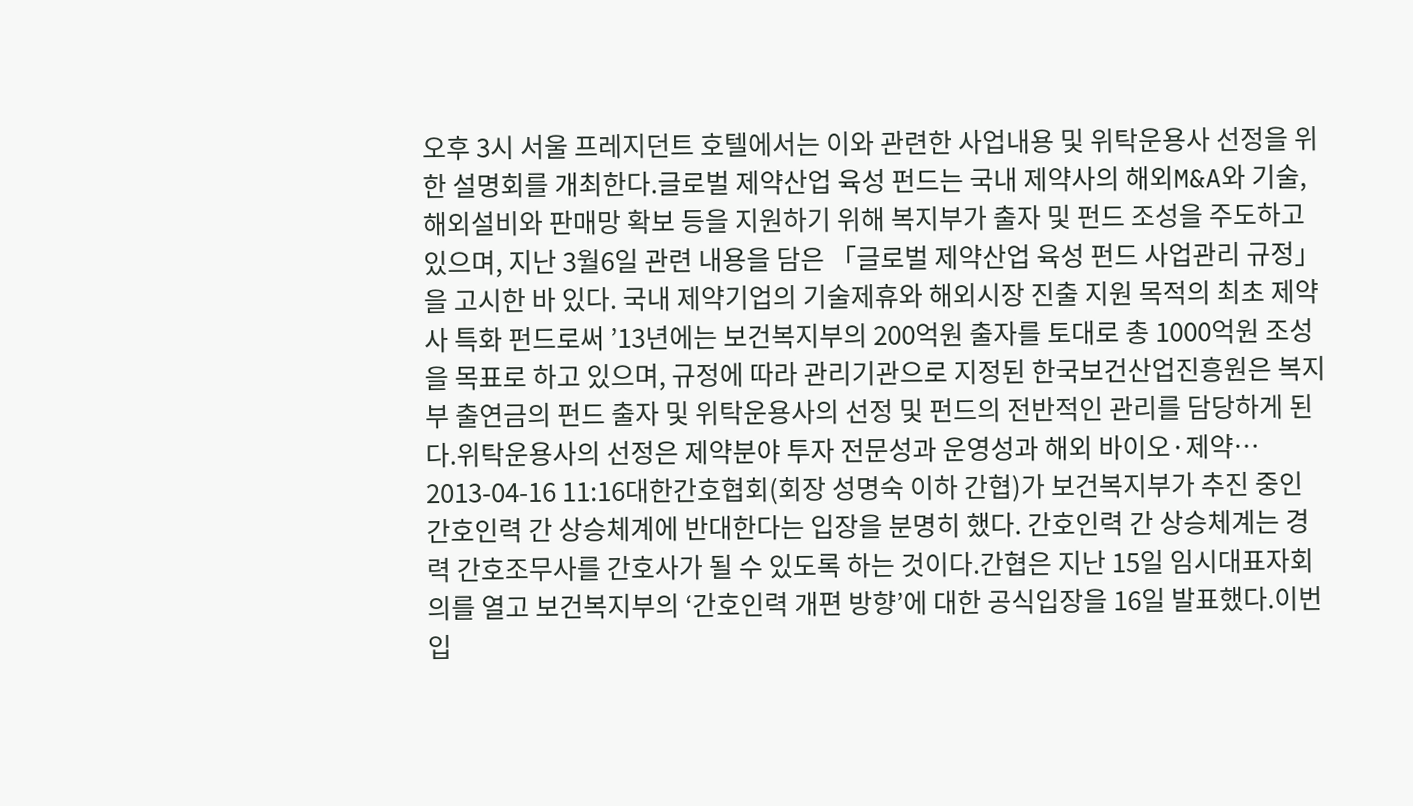오후 3시 서울 프레지던트 호텔에서는 이와 관련한 사업내용 및 위탁운용사 선정을 위한 설명회를 개최한다.글로벌 제약산업 육성 펀드는 국내 제약사의 해외M&A와 기술, 해외설비와 판매망 확보 등을 지원하기 위해 복지부가 출자 및 펀드 조성을 주도하고 있으며, 지난 3월6일 관련 내용을 담은 「글로벌 제약산업 육성 펀드 사업관리 규정」을 고시한 바 있다. 국내 제약기업의 기술제휴와 해외시장 진출 지원 목적의 최초 제약사 특화 펀드로써 ’13년에는 보건복지부의 200억원 출자를 토대로 총 1000억원 조성을 목표로 하고 있으며, 규정에 따라 관리기관으로 지정된 한국보건산업진흥원은 복지부 출연금의 펀드 출자 및 위탁운용사의 선정 및 펀드의 전반적인 관리를 담당하게 된다.위탁운용사의 선정은 제약분야 투자 전문성과 운영성과 해외 바이오·제약…
2013-04-16 11:16대한간호협회(회장 성명숙 이하 간협)가 보건복지부가 추진 중인 간호인력 간 상승체계에 반대한다는 입장을 분명히 했다. 간호인력 간 상승체계는 경력 간호조무사를 간호사가 될 수 있도록 하는 것이다.간협은 지난 15일 임시대표자회의를 열고 보건복지부의 ‘간호인력 개편 방향’에 대한 공식입장을 16일 발표했다.이번 입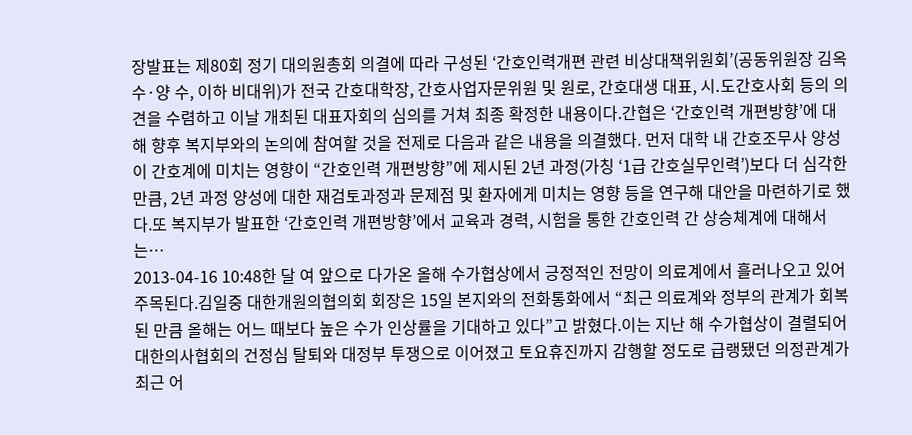장발표는 제80회 정기 대의원총회 의결에 따라 구성된 ‘간호인력개편 관련 비상대책위원회’(공동위원장 김옥수·양 수, 이하 비대위)가 전국 간호대학장, 간호사업자문위원 및 원로, 간호대생 대표, 시․도간호사회 등의 의견을 수렴하고 이날 개최된 대표자회의 심의를 거쳐 최종 확정한 내용이다.간협은 ‘간호인력 개편방향’에 대해 향후 복지부와의 논의에 참여할 것을 전제로 다음과 같은 내용을 의결했다. 먼저 대학 내 간호조무사 양성이 간호계에 미치는 영향이 “간호인력 개편방향”에 제시된 2년 과정(가칭 ‘1급 간호실무인력’)보다 더 심각한 만큼, 2년 과정 양성에 대한 재검토과정과 문제점 및 환자에게 미치는 영향 등을 연구해 대안을 마련하기로 했다.또 복지부가 발표한 ‘간호인력 개편방향’에서 교육과 경력, 시험을 통한 간호인력 간 상승체계에 대해서는…
2013-04-16 10:48한 달 여 앞으로 다가온 올해 수가협상에서 긍정적인 전망이 의료계에서 흘러나오고 있어 주목된다.김일중 대한개원의협의회 회장은 15일 본지와의 전화통화에서 “최근 의료계와 정부의 관계가 회복된 만큼 올해는 어느 때보다 높은 수가 인상률을 기대하고 있다”고 밝혔다.이는 지난 해 수가협상이 결렬되어 대한의사협회의 건정심 탈퇴와 대정부 투쟁으로 이어졌고 토요휴진까지 감행할 정도로 급랭됐던 의정관계가 최근 어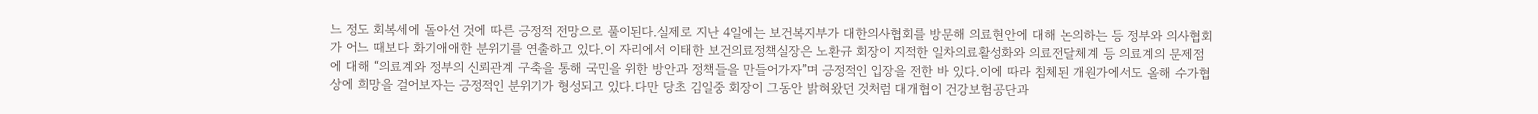느 정도 회복세에 돌아선 것에 따른 긍정적 전망으로 풀이된다.실제로 지난 4일에는 보건복지부가 대한의사협회를 방문해 의료현안에 대해 논의하는 등 정부와 의사협회가 어느 때보다 화기애애한 분위기를 연출하고 있다.이 자리에서 이태한 보건의료정책실장은 노환규 회장이 지적한 일차의료활성화와 의료전달체계 등 의료계의 문제점에 대해 “의료계와 정부의 신뢰관계 구축을 통해 국민을 위한 방안과 정책들을 만들어가자”며 긍정적인 입장을 전한 바 있다.이에 따라 침체된 개원가에서도 올해 수가협상에 희망을 걸어보자는 긍정적인 분위기가 형성되고 있다.다만 당초 김일중 회장이 그동안 밝혀왔던 것처럼 대개협이 건강보험공단과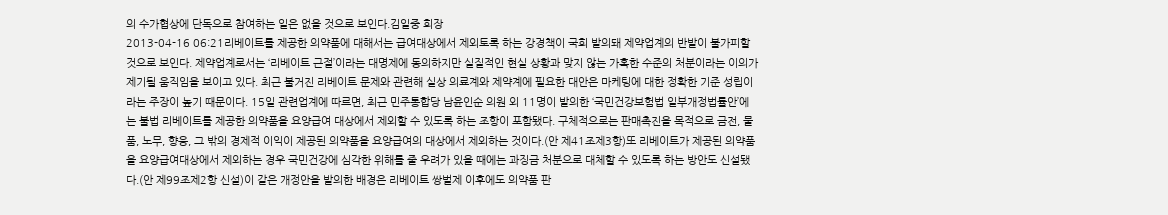의 수가협상에 단독으로 참여하는 일은 없을 것으로 보인다.김일중 회장
2013-04-16 06:21리베이트를 제공한 의약품에 대해서는 급여대상에서 제외토록 하는 강경책이 국회 발의돼 제약업계의 반발이 불가피할 것으로 보인다. 제약업계로서는 ‘리베이트 근절’이라는 대명제에 동의하지만 실질적인 현실 상황과 맞지 않는 가혹한 수준의 처분이라는 이의가 제기될 움직임을 보이고 있다. 최근 불거진 리베이트 문제와 관련해 실상 의료계와 제약계에 필요한 대안은 마케팅에 대한 정확한 기준 성립이라는 주장이 높기 때문이다. 15일 관련업계에 따르면, 최근 민주통합당 남윤인순 의원 외 11명이 발의한 ‘국민건강보험법 일부개정법률안’에는 불법 리베이트를 제공한 의약품을 요양급여 대상에서 제외할 수 있도록 하는 조항이 포함됐다. 구체적으로는 판매촉진을 목적으로 금전, 물품, 노무, 향응, 그 밖의 경제적 이익이 제공된 의약품을 요양급여의 대상에서 제외하는 것이다.(안 제41조제3항)또 리베이트가 제공된 의약품을 요양급여대상에서 제외하는 경우 국민건강에 심각한 위해를 줄 우려가 있을 때에는 과징금 처분으로 대체할 수 있도록 하는 방안도 신설됐다.(안 제99조제2항 신설)이 같은 개정안을 발의한 배경은 리베이트 쌍벌제 이후에도 의약품 판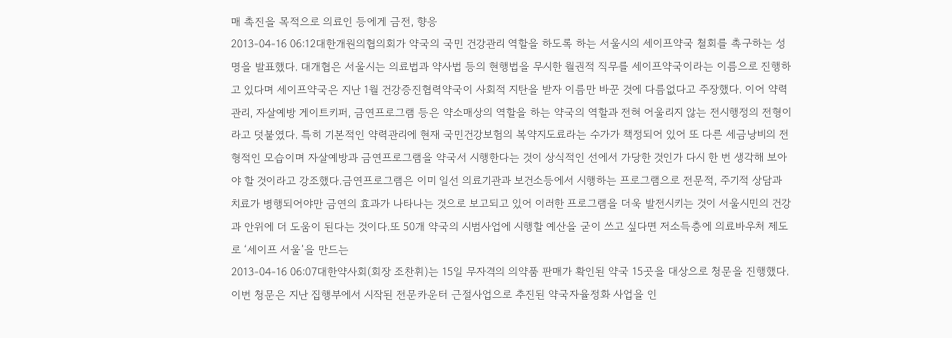매 촉진을 목적으로 의료인 등에게 금전, 향응
2013-04-16 06:12대한개원의협의회가 약국의 국민 건강관리 역할을 하도록 하는 서울시의 세이프약국 철회를 촉구하는 성명을 발표했다. 대개협은 서울시는 의료법과 약사법 등의 현행법을 무시한 월권적 직무를 세이프약국이라는 이름으로 진행하고 있다며 세이프약국은 지난 1월 건강증진협력약국이 사회적 지탄을 받자 이름만 바꾼 것에 다름없다고 주장했다. 이어 약력관리, 자살예방 게이트키퍼, 금연프로그램 등은 약소매상의 역할을 하는 약국의 역할과 전혀 어울리지 않는 전시행정의 전형이라고 덧붙였다. 특히 기본적인 약력관리에 현재 국민건강보험의 복약지도료라는 수가가 책정되어 있어 또 다른 세금낭비의 전형적인 모습이며 자살예방과 금연프로그램을 약국서 시행한다는 것이 상식적인 선에서 가당한 것인가 다시 한 번 생각해 보아야 할 것이라고 강조했다.금연프로그램은 이미 일선 의료기관과 보건소등에서 시행하는 프로그램으로 전문적, 주기적 상담과 치료가 병행되어야만 금연의 효과가 나타나는 것으로 보고되고 있어 이러한 프로그램을 더욱 발전시키는 것이 서울시민의 건강과 안위에 더 도움이 된다는 것이다.또 50개 약국의 시범사업에 시행할 예산을 굳이 쓰고 싶다면 저소득층에 의료바우처 제도로 ‘세이프 서울’을 만드는
2013-04-16 06:07대한약사회(회장 조찬휘)는 15일 무자격의 의약품 판매가 확인된 약국 15곳을 대상으로 청문을 진행했다. 이번 청문은 지난 집행부에서 시작된 전문카운터 근절사업으로 추진된 약국자율정화 사업을 인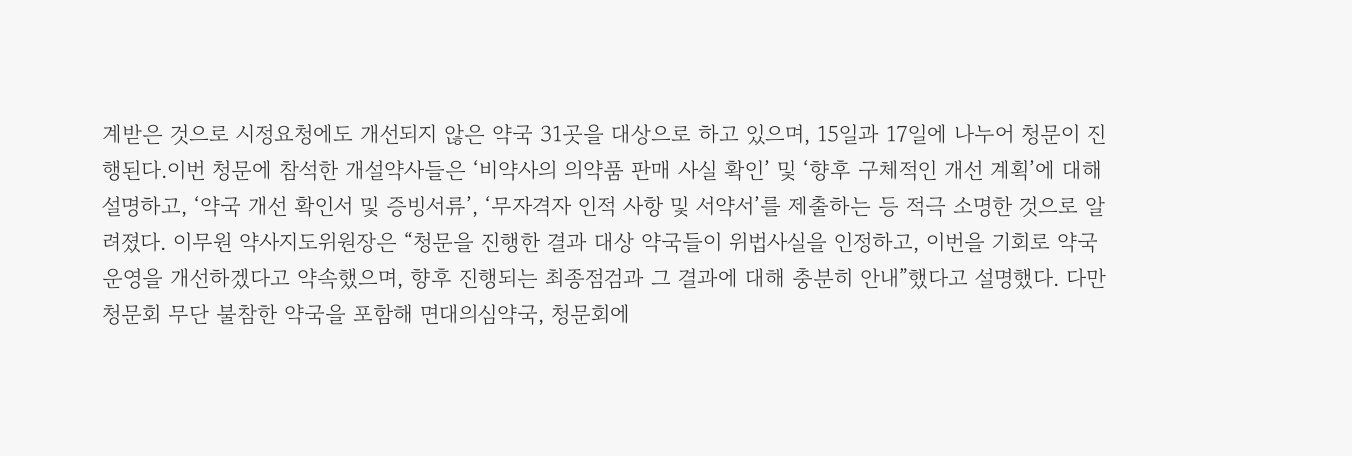계받은 것으로 시정요청에도 개선되지 않은 약국 31곳을 대상으로 하고 있으며, 15일과 17일에 나누어 청문이 진행된다.이번 청문에 참석한 개설약사들은 ‘비약사의 의약품 판매 사실 확인’ 및 ‘향후 구체적인 개선 계획’에 대해 설명하고, ‘약국 개선 확인서 및 증빙서류’, ‘무자격자 인적 사항 및 서약서’를 제출하는 등 적극 소명한 것으로 알려졌다. 이무원 약사지도위원장은 “청문을 진행한 결과 대상 약국들이 위법사실을 인정하고, 이번을 기회로 약국 운영을 개선하겠다고 약속했으며, 향후 진행되는 최종점검과 그 결과에 대해 충분히 안내”했다고 설명했다. 다만 청문회 무단 불참한 약국을 포함해 면대의심약국, 청문회에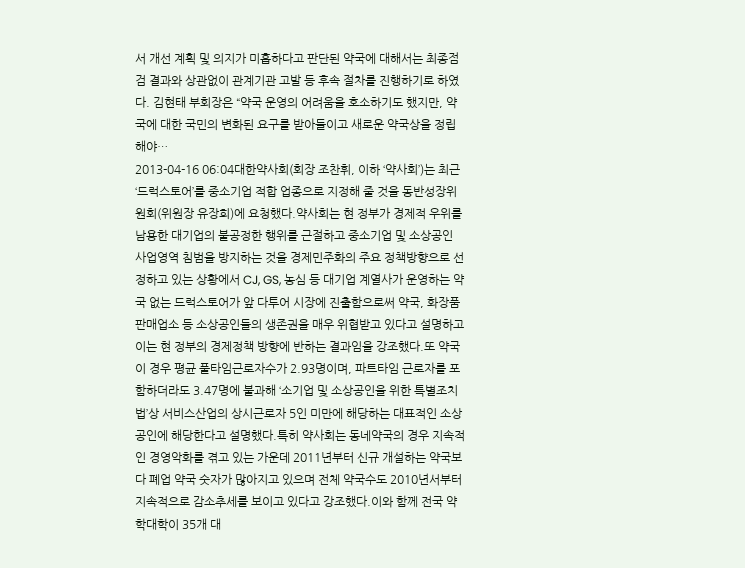서 개선 계획 및 의지가 미흡하다고 판단된 약국에 대해서는 최종점검 결과와 상관없이 관계기관 고발 등 후속 절차를 진행하기로 하였다. 김현태 부회장은 “약국 운영의 어려움을 호소하기도 했지만, 약국에 대한 국민의 변화된 요구를 받아들이고 새로운 약국상을 정립해야…
2013-04-16 06:04대한약사회(회장 조찬휘, 이하 ‘약사회’)는 최근 ‘드럭스토어’를 중소기업 적합 업종으로 지정해 줄 것을 동반성장위원회(위원장 유장희)에 요청했다.약사회는 현 정부가 경제적 우위를 남용한 대기업의 불공정한 행위를 근절하고 중소기업 및 소상공인 사업영역 침범을 방지하는 것을 경제민주화의 주요 정책방향으로 선정하고 있는 상황에서 CJ, GS, 농심 등 대기업 계열사가 운영하는 약국 없는 드럭스토어가 앞 다투어 시장에 진출함으로써 약국, 화장품판매업소 등 소상공인들의 생존권을 매우 위협받고 있다고 설명하고 이는 현 정부의 경제정책 방향에 반하는 결과임을 강조했다.또 약국이 경우 평균 풀타임근로자수가 2.93명이며, 파트타임 근로자를 포함하더라도 3.47명에 불과해 ‘소기업 및 소상공인을 위한 특별조치법’상 서비스산업의 상시근로자 5인 미만에 해당하는 대표적인 소상공인에 해당한다고 설명했다.특히 약사회는 동네약국의 경우 지속적인 경영악화를 겪고 있는 가운데 2011년부터 신규 개설하는 약국보다 폐업 약국 숫자가 많아지고 있으며 전체 약국수도 2010년서부터 지속적으로 감소추세를 보이고 있다고 강조했다.이와 함께 전국 약학대학이 35개 대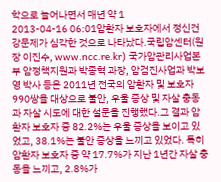학으로 늘어나면서 매년 약 1
2013-04-16 06:01암환자 보호자에서 정신건강문제가 심각한 것으로 나타났다.국립암센터(원장 이진수, www.ncc.re.kr) 국가암관리사업본부 암정책지원과 박종혁 과장, 암검진사업과 박보영 박사 등은 2011년 전국의 암환자 및 보호자 990쌍을 대상으로 불안, 우울 증상 및 자살 충동과 자살 시도에 대한 설문을 진행했다.그 결과 암환자 보호자 중 82.2%는 우울 증상을 보이고 있었고, 38.1%는 불안 증상을 느끼고 있었다. 특히 암환자 보호자 중 약 17.7%가 지난 1년간 자살 충동을 느끼고, 2.8%가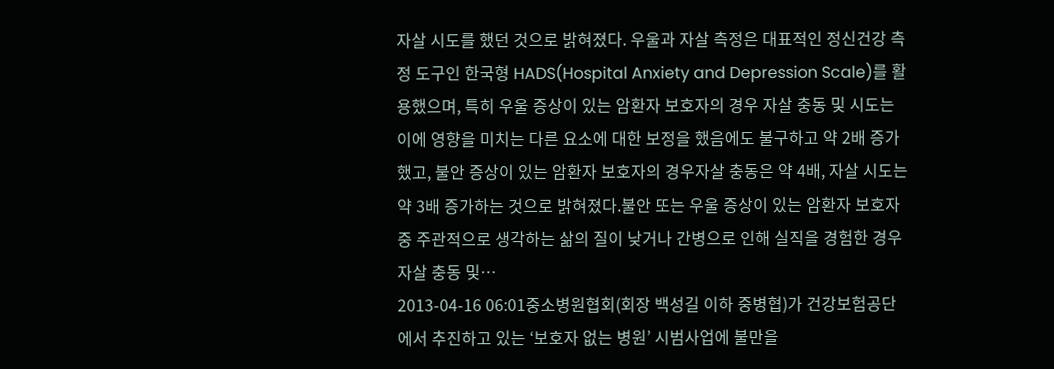자살 시도를 했던 것으로 밝혀졌다. 우울과 자살 측정은 대표적인 정신건강 측정 도구인 한국형 HADS(Hospital Anxiety and Depression Scale)를 활용했으며, 특히 우울 증상이 있는 암환자 보호자의 경우 자살 충동 및 시도는 이에 영향을 미치는 다른 요소에 대한 보정을 했음에도 불구하고 약 2배 증가했고, 불안 증상이 있는 암환자 보호자의 경우자살 충동은 약 4배, 자살 시도는 약 3배 증가하는 것으로 밝혀졌다.불안 또는 우울 증상이 있는 암환자 보호자 중 주관적으로 생각하는 삶의 질이 낮거나 간병으로 인해 실직을 경험한 경우 자살 충동 및…
2013-04-16 06:01중소병원협회(회장 백성길 이하 중병협)가 건강보험공단에서 추진하고 있는 ‘보호자 없는 병원’ 시범사업에 불만을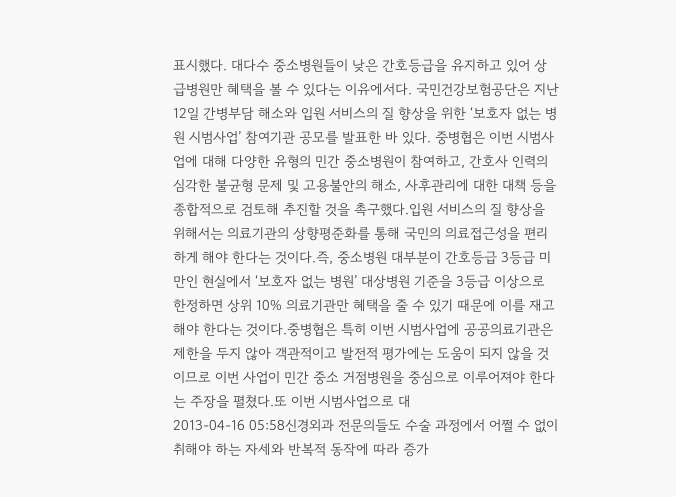표시했다. 대다수 중소병원들이 낮은 간호등급을 유지하고 있어 상급병원만 혜택을 볼 수 있다는 이유에서다. 국민건강보험공단은 지난 12일 간병부담 해소와 입원 서비스의 질 향상을 위한 ‘보호자 없는 병원 시범사업’ 참여기관 공모를 발표한 바 있다. 중병협은 이번 시범사업에 대해 다양한 유형의 민간 중소병원이 참여하고, 간호사 인력의 심각한 불균형 문제 및 고용불안의 해소, 사후관리에 대한 대책 등을 종합적으로 검토해 추진할 것을 촉구했다.입원 서비스의 질 향상을 위해서는 의료기관의 상향평준화를 통해 국민의 의료접근성을 편리하게 해야 한다는 것이다.즉, 중소병원 대부분이 간호등급 3등급 미만인 현실에서 ‘보호자 없는 병원’ 대상병원 기준을 3등급 이상으로 한정하면 상위 10% 의료기관만 혜택을 줄 수 있기 때문에 이를 재고해야 한다는 것이다.중병협은 특히 이번 시범사업에 공공의료기관은 제한을 두지 않아 객관적이고 발전적 평가에는 도움이 되지 않을 것이므로 이번 사업이 민간 중소 거점병원을 중심으로 이루어져야 한다는 주장을 펼쳤다.또 이번 시범사업으로 대
2013-04-16 05:58신경외과 전문의들도 수술 과정에서 어쩔 수 없이 취해야 하는 자세와 반복적 동작에 따라 증가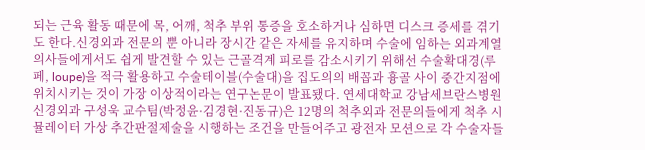되는 근육 활동 때문에 목, 어깨, 척추 부위 통증을 호소하거나 심하면 디스크 증세를 겪기도 한다.신경외과 전문의 뿐 아니라 장시간 같은 자세를 유지하며 수술에 임하는 외과계열 의사들에게서도 쉽게 발견할 수 있는 근골격계 피로를 감소시키기 위해선 수술확대경(루페, loupe)을 적극 활용하고 수술테이블(수술대)을 집도의의 배꼽과 흉골 사이 중간지점에 위치시키는 것이 가장 이상적이라는 연구논문이 발표됐다. 연세대학교 강남세브란스병원 신경외과 구성욱 교수팀(박정윤·김경현·진동규)은 12명의 척추외과 전문의들에게 척추 시뮬레이터 가상 추간판절제술을 시행하는 조건을 만들어주고 광전자 모션으로 각 수술자들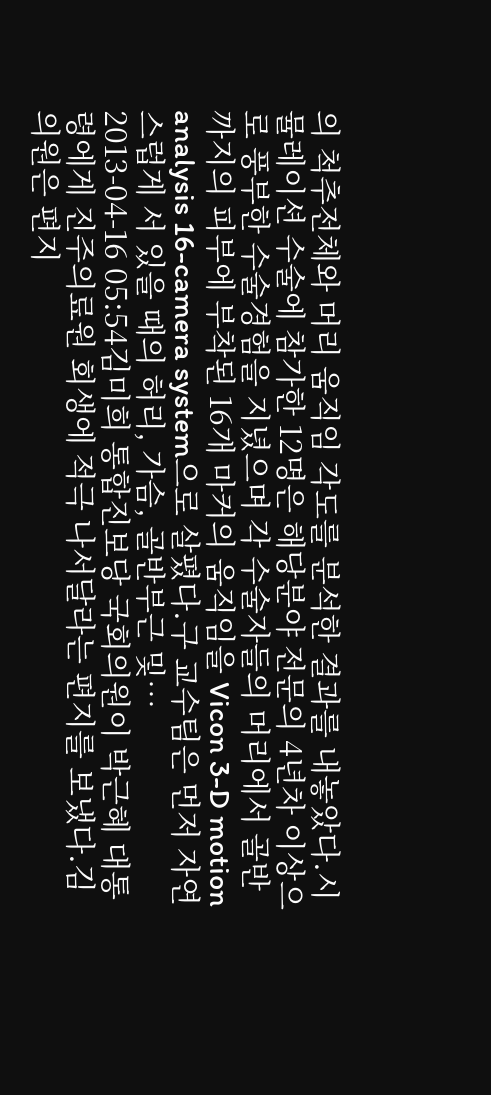의 척추전체와 머리 움직임 각도를 분석한 결과를 내놓았다.시뮬레이션 수술에 참가한 12명은 해당분야 전문의 4년차 이상으로 풍부한 수술경험을 지녔으며 각 수술자들의 머리에서 골반까지의 피부에 부착된 16개 마커의 움직임을 Vicon 3-D motion analysis 16-camera system으로 살폈다.구 교수팀은 먼저 자연스럽게 서 있을 때의 허리, 가슴, 골반부근 및…
2013-04-16 05:54김미희 통합진보당 국회의원이 박근혜 대통령에게 진주의료원 회생에 적극 나서달라는 편지를 보냈다.김 의원은 편지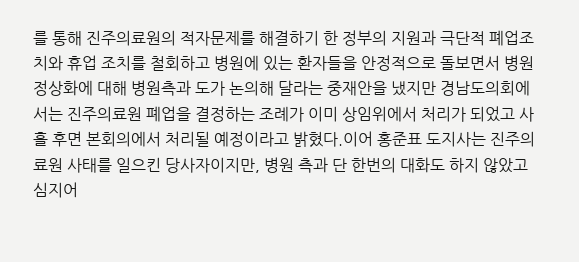를 통해 진주의료원의 적자문제를 해결하기 한 정부의 지원과 극단적 폐업조치와 휴업 조치를 철회하고 병원에 있는 환자들을 안정적으로 돌보면서 병원 정상화에 대해 병원측과 도가 논의해 달라는 중재안을 냈지만 경남도의회에서는 진주의료원 폐업을 결정하는 조례가 이미 상임위에서 처리가 되었고 사흘 후면 본회의에서 처리될 예정이라고 밝혔다.이어 홍준표 도지사는 진주의료원 사태를 일으킨 당사자이지만, 병원 측과 단 한번의 대화도 하지 않았고 심지어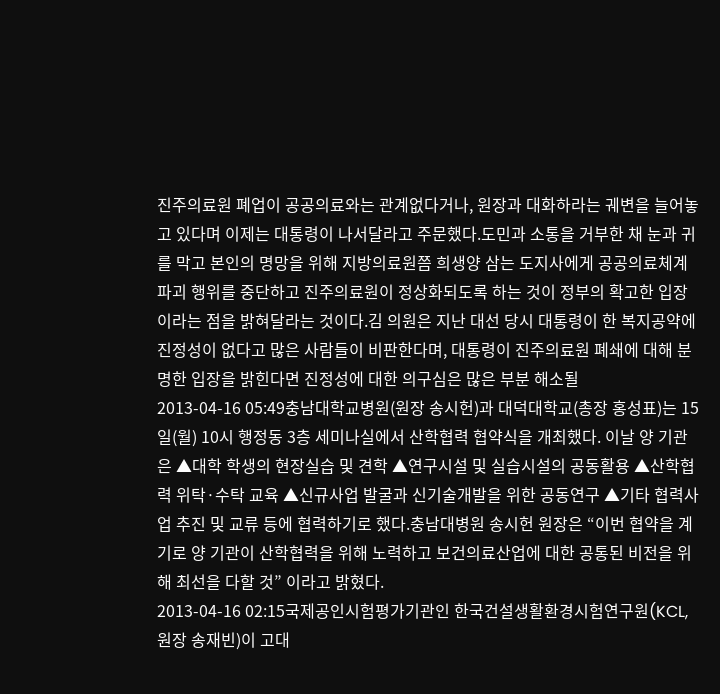진주의료원 폐업이 공공의료와는 관계없다거나, 원장과 대화하라는 궤변을 늘어놓고 있다며 이제는 대통령이 나서달라고 주문했다.도민과 소통을 거부한 채 눈과 귀를 막고 본인의 명망을 위해 지방의료원쯤 희생양 삼는 도지사에게 공공의료체계 파괴 행위를 중단하고 진주의료원이 정상화되도록 하는 것이 정부의 확고한 입장이라는 점을 밝혀달라는 것이다.김 의원은 지난 대선 당시 대통령이 한 복지공약에 진정성이 없다고 많은 사람들이 비판한다며, 대통령이 진주의료원 폐쇄에 대해 분명한 입장을 밝힌다면 진정성에 대한 의구심은 많은 부분 해소될
2013-04-16 05:49충남대학교병원(원장 송시헌)과 대덕대학교(총장 홍성표)는 15일(월) 10시 행정동 3층 세미나실에서 산학협력 협약식을 개최했다. 이날 양 기관은 ▲대학 학생의 현장실습 및 견학 ▲연구시설 및 실습시설의 공동활용 ▲산학협력 위탁·수탁 교육 ▲신규사업 발굴과 신기술개발을 위한 공동연구 ▲기타 협력사업 추진 및 교류 등에 협력하기로 했다.충남대병원 송시헌 원장은 “이번 협약을 계기로 양 기관이 산학협력을 위해 노력하고 보건의료산업에 대한 공통된 비전을 위해 최선을 다할 것” 이라고 밝혔다.
2013-04-16 02:15국제공인시험평가기관인 한국건설생활환경시험연구원(KCL, 원장 송재빈)이 고대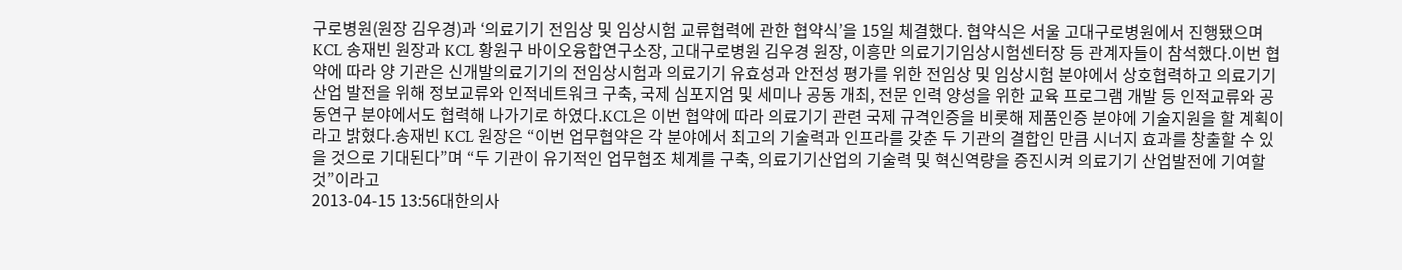구로병원(원장 김우경)과 ‘의료기기 전임상 및 임상시험 교류협력에 관한 협약식’을 15일 체결했다. 협약식은 서울 고대구로병원에서 진행됐으며 KCL 송재빈 원장과 KCL 황원구 바이오융합연구소장, 고대구로병원 김우경 원장, 이흥만 의료기기임상시험센터장 등 관계자들이 참석했다.이번 협약에 따라 양 기관은 신개발의료기기의 전임상시험과 의료기기 유효성과 안전성 평가를 위한 전임상 및 임상시험 분야에서 상호협력하고 의료기기산업 발전을 위해 정보교류와 인적네트워크 구축, 국제 심포지엄 및 세미나 공동 개최, 전문 인력 양성을 위한 교육 프로그램 개발 등 인적교류와 공동연구 분야에서도 협력해 나가기로 하였다.KCL은 이번 협약에 따라 의료기기 관련 국제 규격인증을 비롯해 제품인증 분야에 기술지원을 할 계획이라고 밝혔다.송재빈 KCL 원장은 “이번 업무협약은 각 분야에서 최고의 기술력과 인프라를 갖춘 두 기관의 결합인 만큼 시너지 효과를 창출할 수 있을 것으로 기대된다”며 “두 기관이 유기적인 업무협조 체계를 구축, 의료기기산업의 기술력 및 혁신역량을 증진시켜 의료기기 산업발전에 기여할 것”이라고
2013-04-15 13:56대한의사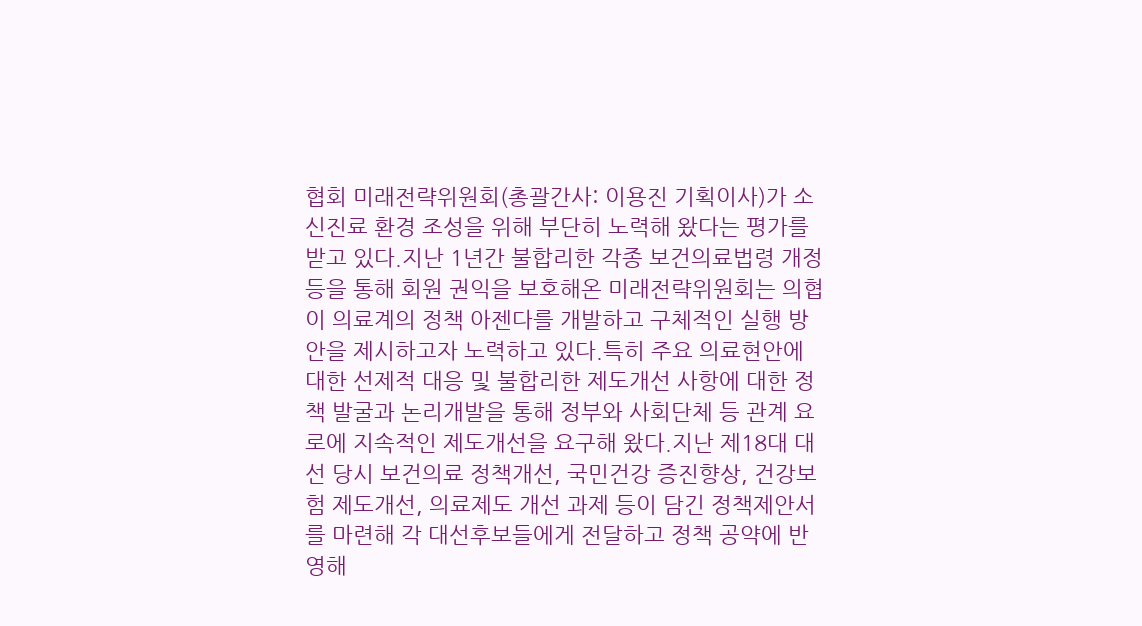협회 미래전략위원회(총괄간사: 이용진 기획이사)가 소신진료 환경 조성을 위해 부단히 노력해 왔다는 평가를 받고 있다.지난 1년간 불합리한 각종 보건의료법령 개정 등을 통해 회원 권익을 보호해온 미래전략위원회는 의협이 의료계의 정책 아젠다를 개발하고 구체적인 실행 방안을 제시하고자 노력하고 있다.특히 주요 의료현안에 대한 선제적 대응 및 불합리한 제도개선 사항에 대한 정책 발굴과 논리개발을 통해 정부와 사회단체 등 관계 요로에 지속적인 제도개선을 요구해 왔다.지난 제18대 대선 당시 보건의료 정책개선, 국민건강 증진향상, 건강보험 제도개선, 의료제도 개선 과제 등이 담긴 정책제안서를 마련해 각 대선후보들에게 전달하고 정책 공약에 반영해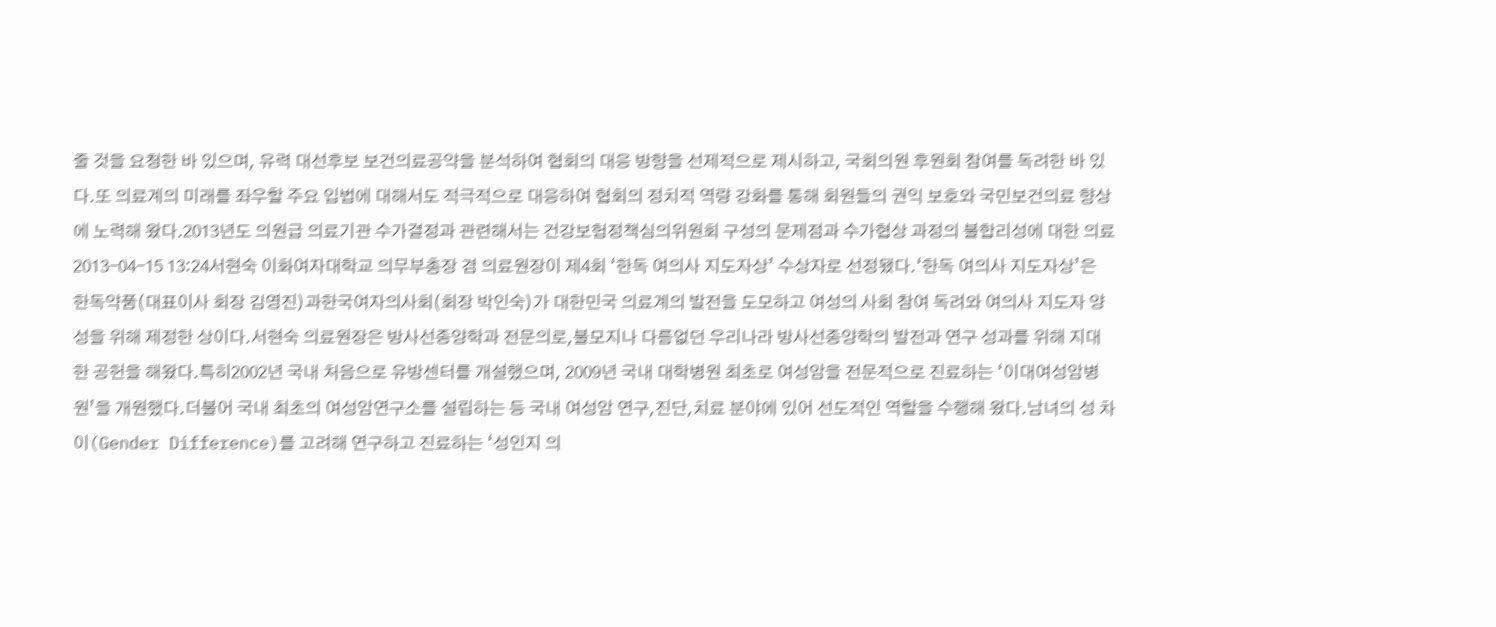줄 것을 요청한 바 있으며, 유력 대선후보 보건의료공약을 분석하여 협회의 대응 방향을 선제적으로 제시하고, 국회의원 후원회 참여를 독려한 바 있다.또 의료계의 미래를 좌우할 주요 입법에 대해서도 적극적으로 대응하여 협회의 정치적 역량 강화를 통해 회원들의 권익 보호와 국민보건의료 향상에 노력해 왔다.2013년도 의원급 의료기관 수가결정과 관련해서는 건강보험정책심의위원회 구성의 문제점과 수가협상 과정의 불합리성에 대한 의료
2013-04-15 13:24서현숙 이화여자대학교 의무부총장 겸 의료원장이 제4회 ‘한독 여의사 지도자상’ 수상자로 선정됐다.‘한독 여의사 지도자상’은 한독약품(대표이사 회장 김영진)과한국여자의사회(회장 박인숙)가 대한민국 의료계의 발전을 도모하고 여성의 사회 참여 독려와 여의사 지도자 양성을 위해 제정한 상이다.서현숙 의료원장은 방사선종양학과 전문의로,불모지나 다름없던 우리나라 방사선종양학의 발전과 연구 성과를 위해 지대한 공헌을 해왔다.특히2002년 국내 처음으로 유방센터를 개설했으며, 2009년 국내 대학병원 최초로 여성암을 전문적으로 진료하는 ‘이대여성암병원’을 개원했다.더불어 국내 최초의 여성암연구소를 설립하는 등 국내 여성암 연구,진단,치료 분야에 있어 선도적인 역할을 수행해 왔다.남녀의 성 차이(Gender Difference)를 고려해 연구하고 진료하는 ‘성인지 의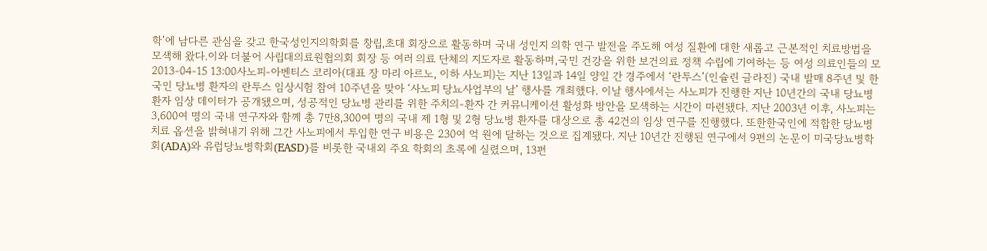학’에 남다른 관심을 갖고 한국성인지의학회를 창립,초대 회장으로 활동하며 국내 성인지 의학 연구 발전을 주도해 여성 질환에 대한 새롭고 근본적인 치료방법을 모색해 왔다.이와 더불어 사립대의료원협의회 회장 등 여러 의료 단체의 지도자로 활동하며,국민 건강을 위한 보건의료 정책 수립에 기여하는 등 여성 의료인들의 모
2013-04-15 13:00사노피-아벤티스 코리아(대표 장 마리 아르노, 이하 사노피)는 지난 13일과 14일 양일 간 경주에서 ‘란투스’(인슐린 글라진) 국내 발매 8주년 및 한국인 당뇨병 환자의 란투스 임상시험 참여 10주년을 맞아 ‘사노피 당뇨사업부의 날’ 행사를 개최했다. 이날 행사에서는 사노피가 진행한 지난 10년간의 국내 당뇨병 환자 임상 데이터가 공개됐으며, 성공적인 당뇨병 관리를 위한 주치의-환자 간 커뮤니케이션 활성화 방안을 모색하는 시간이 마련됐다. 지난 2003년 이후, 사노피는 3,600여 명의 국내 연구자와 함께 총 7만8,300여 명의 국내 제 1형 및 2형 당뇨병 환자를 대상으로 총 42건의 임상 연구를 진행했다. 또한한국인에 적합한 당뇨병 치료 옵션을 밝혀내기 위해 그간 사노피에서 투입한 연구 비용은 230여 억 원에 달하는 것으로 집계됐다. 지난 10년간 진행된 연구에서 9편의 논문이 미국당뇨병학회(ADA)와 유럽당뇨병학회(EASD)를 비롯한 국내외 주요 학회의 초록에 실렸으며, 13편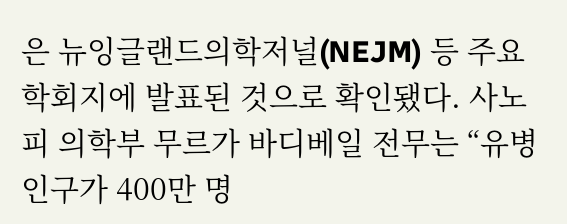은 뉴잉글랜드의학저널(NEJM) 등 주요 학회지에 발표된 것으로 확인됐다. 사노피 의학부 무르가 바디베일 전무는 “유병 인구가 400만 명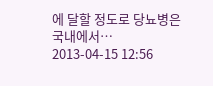에 달할 정도로 당뇨병은 국내에서…
2013-04-15 12:56